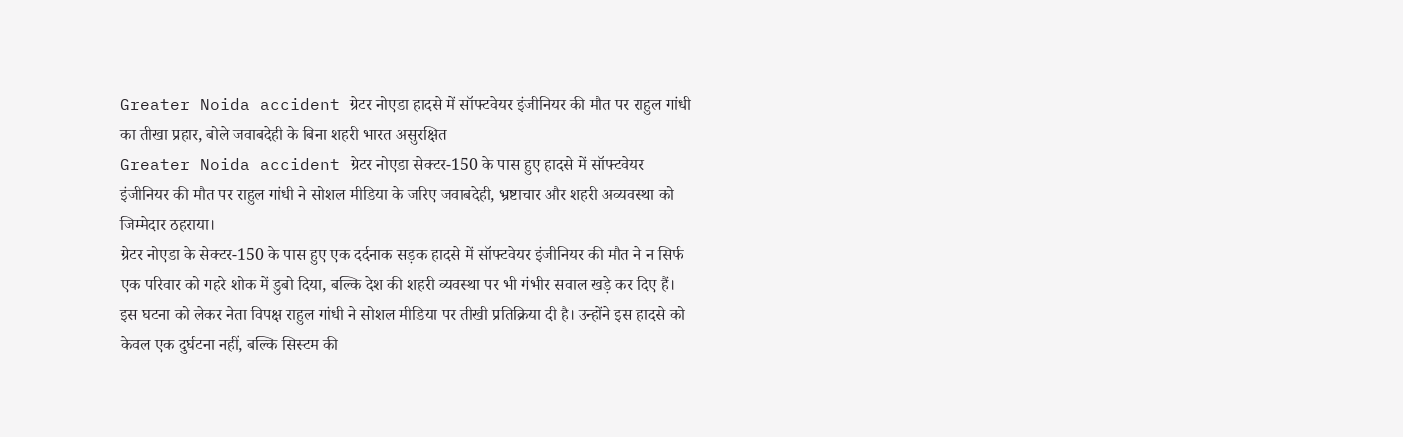Greater Noida accident ग्रेटर नोएडा हादसे में सॉफ्टवेयर इंजीनियर की मौत पर राहुल गांधी का तीखा प्रहार, बोले जवाबदेही के बिना शहरी भारत असुरक्षित
Greater Noida accident ग्रेटर नोएडा सेक्टर-150 के पास हुए हादसे में सॉफ्टवेयर इंजीनियर की मौत पर राहुल गांधी ने सोशल मीडिया के जरिए जवाबदेही, भ्रष्टाचार और शहरी अव्यवस्था को जिम्मेदार ठहराया।
ग्रेटर नोएडा के सेक्टर-150 के पास हुए एक दर्दनाक सड़क हादसे में सॉफ्टवेयर इंजीनियर की मौत ने न सिर्फ एक परिवार को गहरे शोक में डुबो दिया, बल्कि देश की शहरी व्यवस्था पर भी गंभीर सवाल खड़े कर दिए हैं। इस घटना को लेकर नेता विपक्ष राहुल गांधी ने सोशल मीडिया पर तीखी प्रतिक्रिया दी है। उन्होंने इस हादसे को केवल एक दुर्घटना नहीं, बल्कि सिस्टम की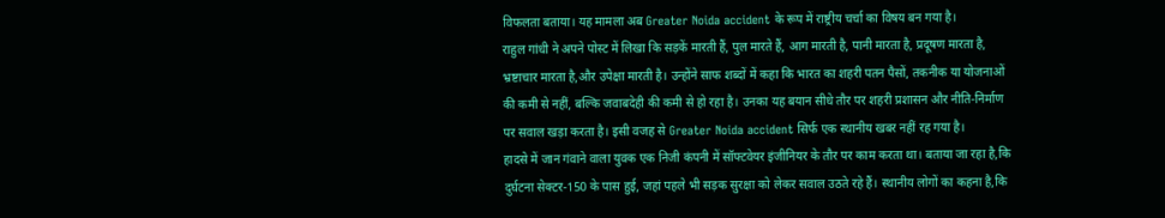विफलता बताया। यह मामला अब Greater Noida accident के रूप में राष्ट्रीय चर्चा का विषय बन गया है।
राहुल गांधी ने अपने पोस्ट में लिखा कि सड़कें मारती हैं, पुल मारते हैं, आग मारती है, पानी मारता है, प्रदूषण मारता है, भ्रष्टाचार मारता है,और उपेक्षा मारती है। उन्होंने साफ शब्दों में कहा कि भारत का शहरी पतन पैसों, तकनीक या योजनाओं की कमी से नहीं, बल्कि जवाबदेही की कमी से हो रहा है। उनका यह बयान सीधे तौर पर शहरी प्रशासन और नीति-निर्माण पर सवाल खड़ा करता है। इसी वजह से Greater Noida accident सिर्फ एक स्थानीय खबर नहीं रह गया है।
हादसे में जान गंवाने वाला युवक एक निजी कंपनी में सॉफ्टवेयर इंजीनियर के तौर पर काम करता था। बताया जा रहा है,कि दुर्घटना सेक्टर-150 के पास हुई, जहां पहले भी सड़क सुरक्षा को लेकर सवाल उठते रहे हैं। स्थानीय लोगों का कहना है,कि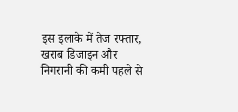इस इलाके में तेज रफ्तार, खराब डिजाइन और निगरानी की कमी पहले से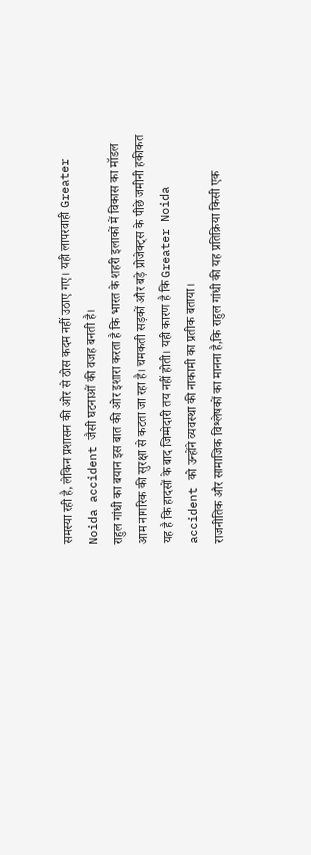समस्या रही है, लेकिन प्रशासन की ओर से ठोस कदम नहीं उठाए गए। यही लापरवाही Greater Noida accident जैसी घटनाओं की वजह बनती है।
राहुल गांधी का बयान इस बात की ओर इशारा करता है कि भारत के शहरी इलाकों में विकास का मॉडल आम नागरिक की सुरक्षा से कटता जा रहा है। चमकती सड़कों और बड़े प्रोजेक्ट्स के पीछे जमीनी हकीकत यह है कि हादसों के बाद जिम्मेदारी तय नहीं होती। यही कारण है कि Greater Noida accident को उन्होंने व्यवस्था की नाकामी का प्रतीक बताया।
राजनीतिक और सामाजिक विश्लेषकों का मानना है,कि राहुल गांधी की यह प्रतिक्रिया किसी एक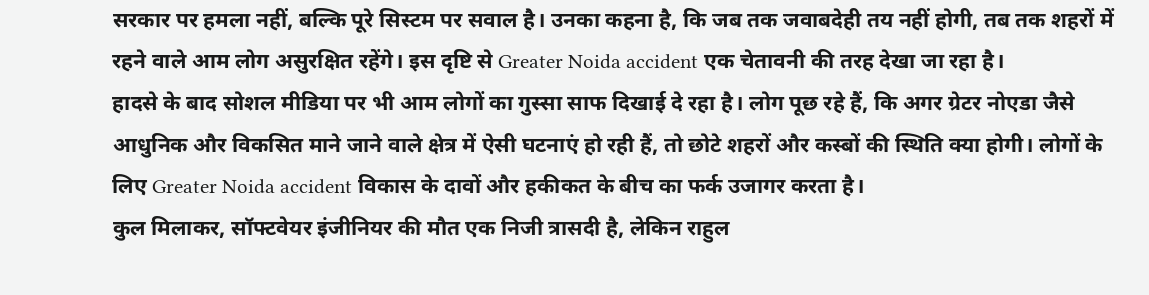सरकार पर हमला नहीं, बल्कि पूरे सिस्टम पर सवाल है। उनका कहना है, कि जब तक जवाबदेही तय नहीं होगी, तब तक शहरों में रहने वाले आम लोग असुरक्षित रहेंगे। इस दृष्टि से Greater Noida accident एक चेतावनी की तरह देखा जा रहा है।
हादसे के बाद सोशल मीडिया पर भी आम लोगों का गुस्सा साफ दिखाई दे रहा है। लोग पूछ रहे हैं, कि अगर ग्रेटर नोएडा जैसे आधुनिक और विकसित माने जाने वाले क्षेत्र में ऐसी घटनाएं हो रही हैं, तो छोटे शहरों और कस्बों की स्थिति क्या होगी। लोगों के लिए Greater Noida accident विकास के दावों और हकीकत के बीच का फर्क उजागर करता है।
कुल मिलाकर, सॉफ्टवेयर इंजीनियर की मौत एक निजी त्रासदी है, लेकिन राहुल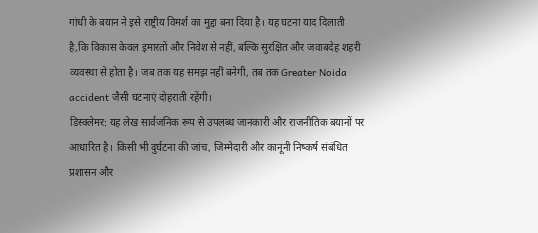गांधी के बयान ने इसे राष्ट्रीय विमर्श का मुद्दा बना दिया है। यह घटना याद दिलाती है,कि विकास केवल इमारतों और निवेश से नहीं, बल्कि सुरक्षित और जवाबदेह शहरी व्यवस्था से होता है। जब तक यह समझ नहीं बनेगी, तब तक Greater Noida accident जैसी घटनाएं दोहराती रहेंगी।
डिस्क्लेमर: यह लेख सार्वजनिक रूप से उपलब्ध जानकारी और राजनीतिक बयानों पर आधारित है। किसी भी दुर्घटना की जांच, जिम्मेदारी और कानूनी निष्कर्ष संबंधित प्रशासन और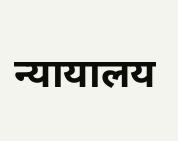न्यायालय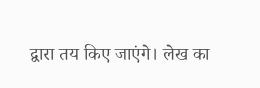द्वारा तय किए जाएंगे। लेख का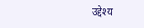उद्देश्य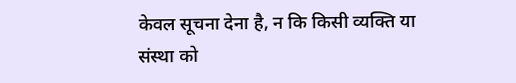केवल सूचना देना है, न कि किसी व्यक्ति या संस्था को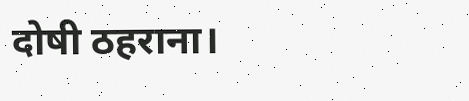दोषी ठहराना।